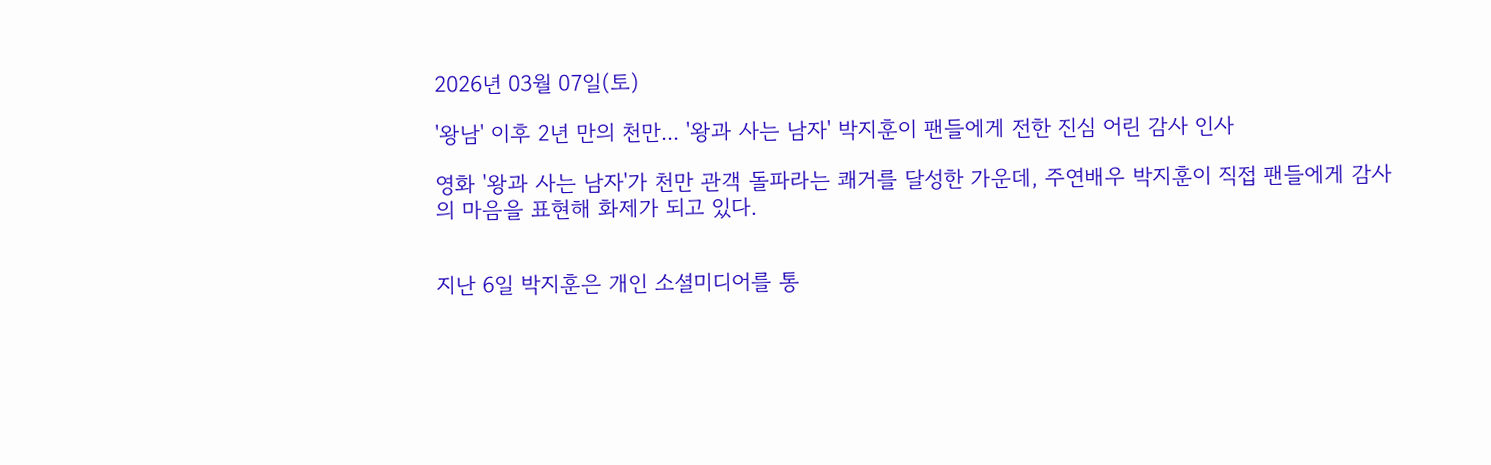2026년 03월 07일(토)

'왕남' 이후 2년 만의 천만... '왕과 사는 남자' 박지훈이 팬들에게 전한 진심 어린 감사 인사

영화 '왕과 사는 남자'가 천만 관객 돌파라는 쾌거를 달성한 가운데, 주연배우 박지훈이 직접 팬들에게 감사의 마음을 표현해 화제가 되고 있다.


지난 6일 박지훈은 개인 소셜미디어를 통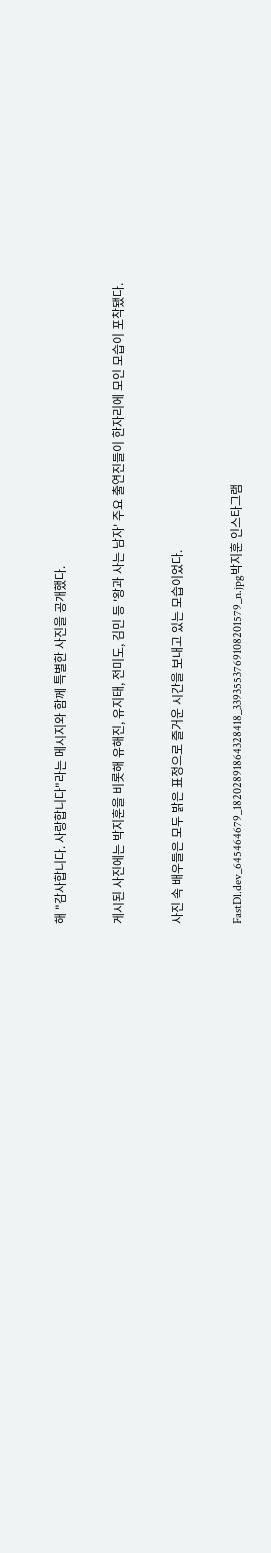해 "감사합니다. 사랑합니다"라는 메시지와 함께 특별한 사진을 공개했다.


게시된 사진에는 박지훈을 비롯해 유해진, 유지태, 전미도, 김민 등 '왕과 사는 남자' 주요 출연진들이 한자리에 모인 모습이 포착됐다.


사진 속 배우들은 모두 밝은 표정으로 즐거운 시간을 보내고 있는 모습이었다.


FastDl.dev_645464679_18202891864328418_3393553769108201579_n.jpg박지훈 인스타그램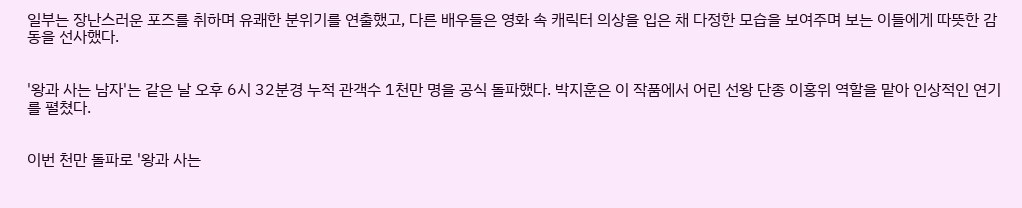일부는 장난스러운 포즈를 취하며 유쾌한 분위기를 연출했고, 다른 배우들은 영화 속 캐릭터 의상을 입은 채 다정한 모습을 보여주며 보는 이들에게 따뜻한 감동을 선사했다.


'왕과 사는 남자'는 같은 날 오후 6시 32분경 누적 관객수 1천만 명을 공식 돌파했다. 박지훈은 이 작품에서 어린 선왕 단종 이홍위 역할을 맡아 인상적인 연기를 펼쳤다.


이번 천만 돌파로 '왕과 사는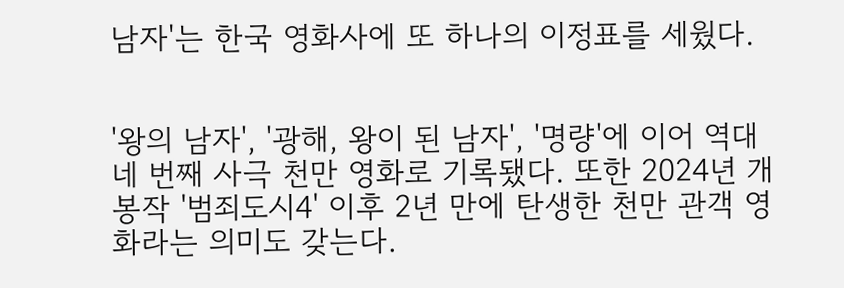남자'는 한국 영화사에 또 하나의 이정표를 세웠다.


'왕의 남자', '광해, 왕이 된 남자', '명량'에 이어 역대 네 번째 사극 천만 영화로 기록됐다. 또한 2024년 개봉작 '범죄도시4' 이후 2년 만에 탄생한 천만 관객 영화라는 의미도 갖는다.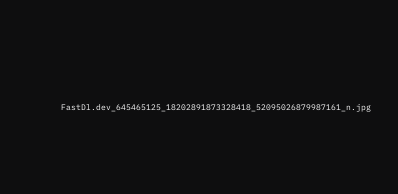FastDl.dev_645465125_18202891873328418_52095026879987161_n.jpg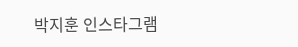박지훈 인스타그램